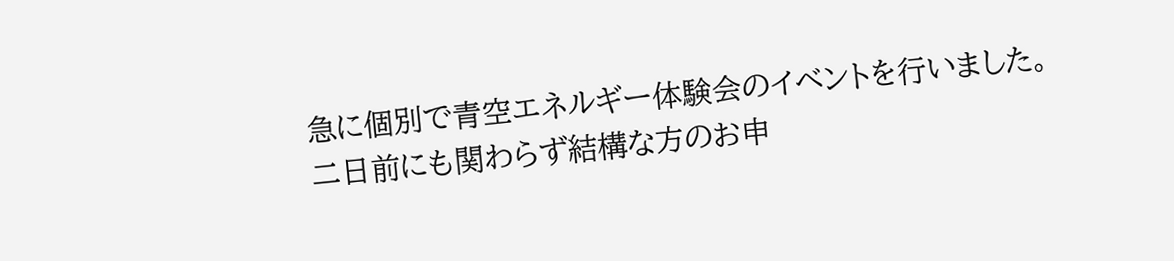急に個別で青空エネルギー体験会のイベントを行いました。
二日前にも関わらず結構な方のお申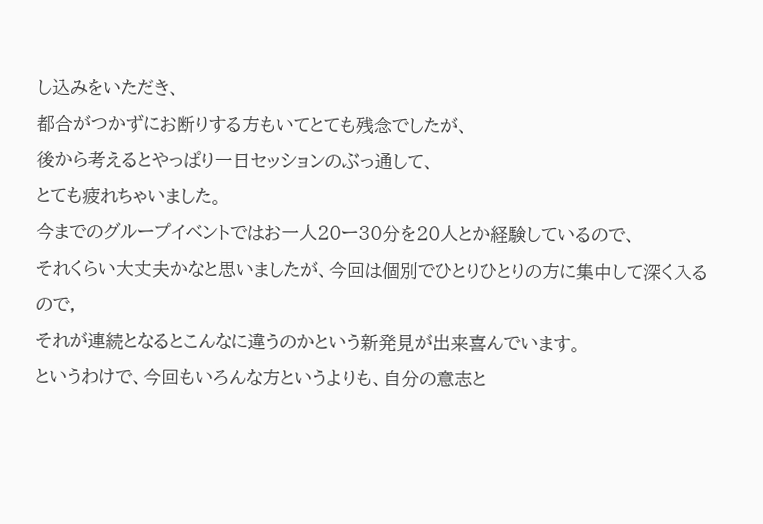し込みをいただき、
都合がつかずにお断りする方もいてとても残念でしたが、
後から考えるとやっぱり一日セッションのぶっ通して、
とても疲れちゃいました。
今までのグループイベントではお一人20ー30分を20人とか経験しているので、
それくらい大丈夫かなと思いましたが、今回は個別でひとりひとりの方に集中して深く入るので,
それが連続となるとこんなに違うのかという新発見が出来喜んでいます。
というわけで、今回もいろんな方というよりも、自分の意志と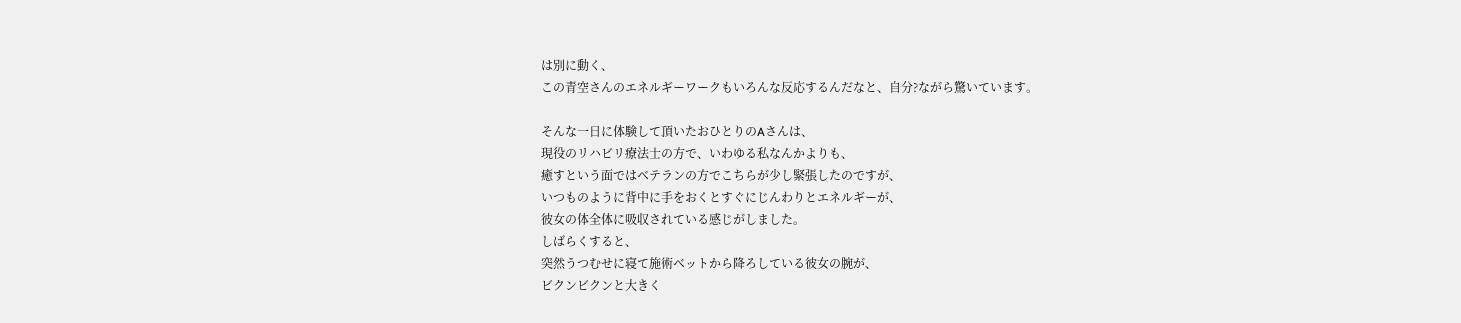は別に動く、
この青空さんのエネルギーワークもいろんな反応するんだなと、自分?ながら驚いています。

そんな一日に体験して頂いたおひとりのAさんは、
現役のリハビリ療法士の方で、いわゆる私なんかよりも、
癒すという面ではベテランの方でこちらが少し緊張したのですが、
いつものように背中に手をおくとすぐにじんわりとエネルギーが、
彼女の体全体に吸収されている感じがしました。
しばらくすると、
突然うつむせに寝て施術ベットから降ろしている彼女の腕が、
ビクンビクンと大きく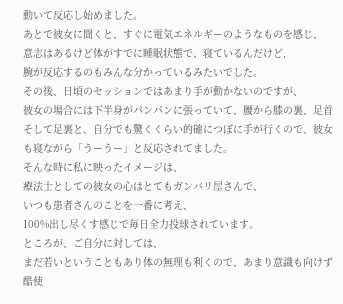動いて反応し始めました。
あとで彼女に聞くと、すぐに電気エネルギーのようなものを感じ、
意志はあるけど体がすでに睡眠状態で、寝ているんだけど,
腕が反応するのもみんな分かっているみたいでした。
その後、日頃のセッションではあまり手が動かないのですが、
彼女の場合には下半身がパンパンに張っていて、腰から膝の裏、足首そして足裏と、自分でも驚くくらい的確につぼに手が行くので、彼女も寝ながら「うーうー」と反応されてました。
そんな時に私に映ったイメージは、
療法士としての彼女の心はとてもガンバリ屋さんで、
いつも患者さんのことを一番に考え、
100%出し尽くす感じで毎日全力投球されています。
ところが、ご自分に対しては、
まだ若いということもあり体の無理も利くので、あまり意識も向けず
酷使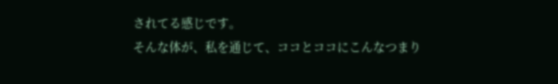されてる感じです。
そんな体が、私を通じて、ココとココにこんなつまり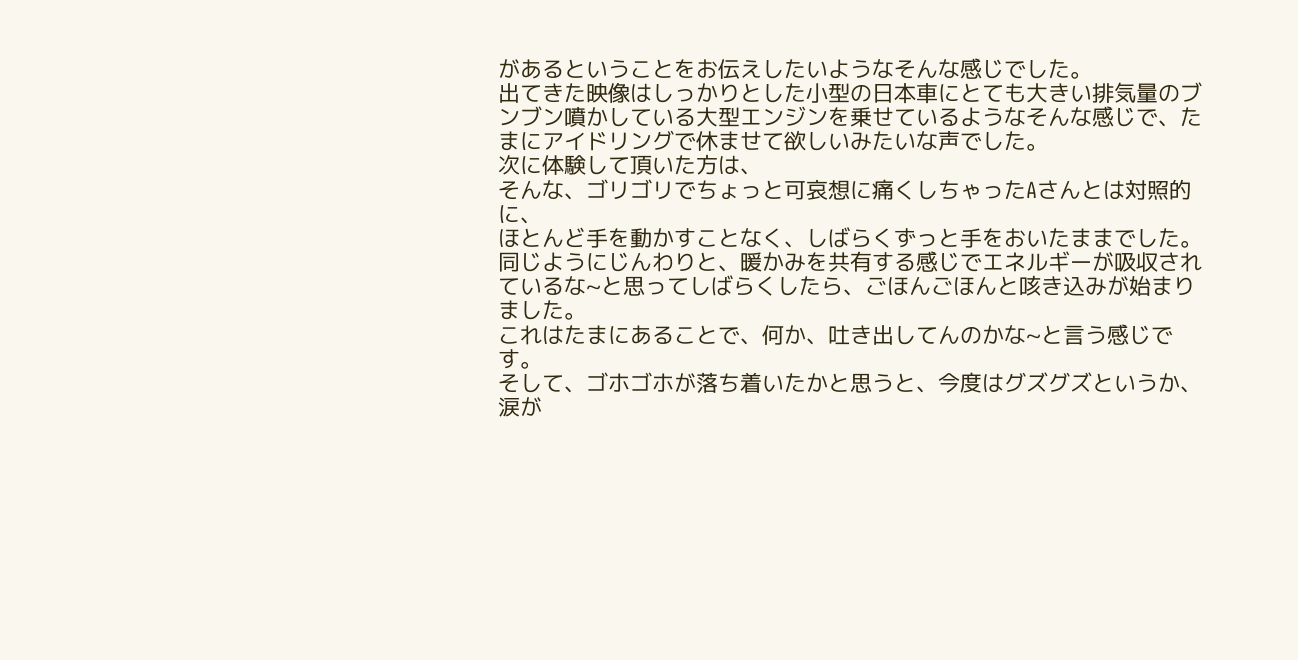があるということをお伝えしたいようなそんな感じでした。
出てきた映像はしっかりとした小型の日本車にとても大きい排気量のブンブン噴かしている大型エンジンを乗せているようなそんな感じで、たまにアイドリングで休ませて欲しいみたいな声でした。
次に体験して頂いた方は、
そんな、ゴリゴリでちょっと可哀想に痛くしちゃったAさんとは対照的に、
ほとんど手を動かすことなく、しばらくずっと手をおいたままでした。
同じようにじんわりと、暖かみを共有する感じでエネルギーが吸収されているな~と思ってしばらくしたら、ごほんごほんと咳き込みが始まりました。
これはたまにあることで、何か、吐き出してんのかな~と言う感じです。
そして、ゴホゴホが落ち着いたかと思うと、今度はグズグズというか、涙が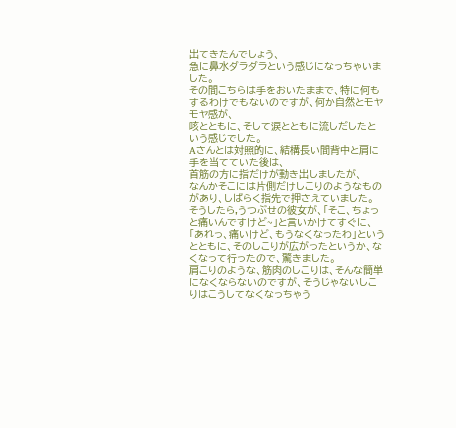出てきたんでしょう、
急に鼻水ダラダラという感じになっちゃいました。
その間こちらは手をおいたままで、特に何もするわけでもないのですが、何か自然とモヤモヤ感が、
咳とともに、そして涙とともに流しだしたという感じでした。
Aさんとは対照的に、結構長い間背中と肩に手を当てていた後は、
首筋の方に指だけが動き出しましたが、
なんかそこには片側だけしこりのようなものがあり、しばらく指先で押さえていました。
そうしたら,うつぶせの彼女が、「そこ、ちょっと痛いんですけど~」と言いかけてすぐに、
「あれっ、痛いけど、もうなくなったわ」というとともに、そのしこりが広がったというか、なくなって行ったので、驚きました。
肩こりのような、筋肉のしこりは、そんな簡単になくならないのですが、そうじゃないしこりはこうしてなくなっちゃう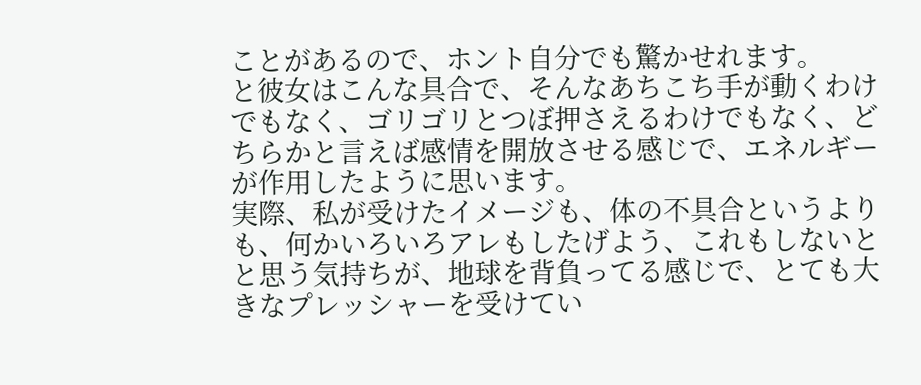ことがあるので、ホント自分でも驚かせれます。
と彼女はこんな具合で、そんなあちこち手が動くわけでもなく、ゴリゴリとつぼ押さえるわけでもなく、どちらかと言えば感情を開放させる感じで、エネルギーが作用したように思います。
実際、私が受けたイメージも、体の不具合というよりも、何かいろいろアレもしたげよう、これもしないとと思う気持ちが、地球を背負ってる感じで、とても大きなプレッシャーを受けてい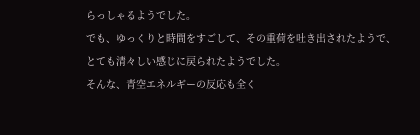らっしゃるようでした。
でも、ゆっくりと時間をすごして、その重荷を吐き出されたようで、
とても清々しい感じに戻られたようでした。
そんな、青空エネルギーの反応も全く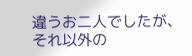違うお二人でしたが、
それ以外の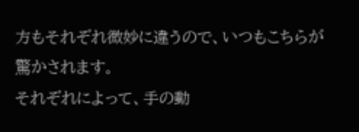方もそれぞれ微妙に違うので、いつもこちらが驚かされます。
それぞれによって、手の動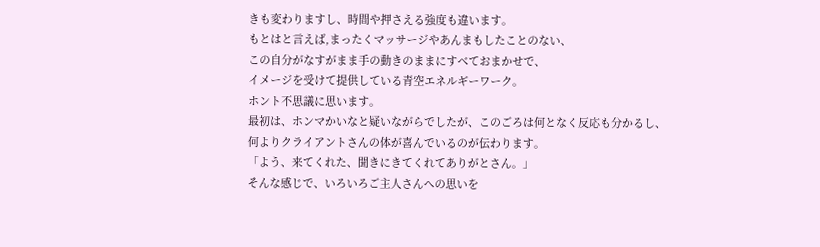きも変わりますし、時間や押さえる強度も違います。
もとはと言えば,まったくマッサージやあんまもしたことのない、
この自分がなすがまま手の動きのままにすべておまかせで、
イメージを受けて提供している青空エネルギーワーク。
ホント不思議に思います。
最初は、ホンマかいなと疑いながらでしたが、このごろは何となく反応も分かるし、
何よりクライアントさんの体が喜んでいるのが伝わります。
「よう、来てくれた、聞きにきてくれてありがとさん。」
そんな感じで、いろいろご主人さんへの思いを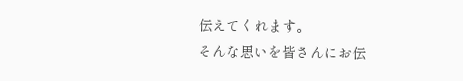伝えてくれます。
そんな思いを皆さんにお伝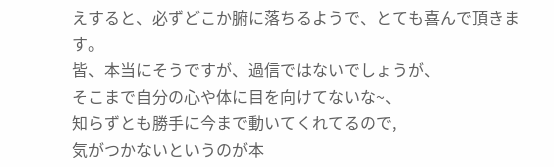えすると、必ずどこか腑に落ちるようで、とても喜んで頂きます。
皆、本当にそうですが、過信ではないでしょうが、
そこまで自分の心や体に目を向けてないな~、
知らずとも勝手に今まで動いてくれてるので,
気がつかないというのが本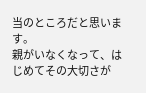当のところだと思います。
親がいなくなって、はじめてその大切さが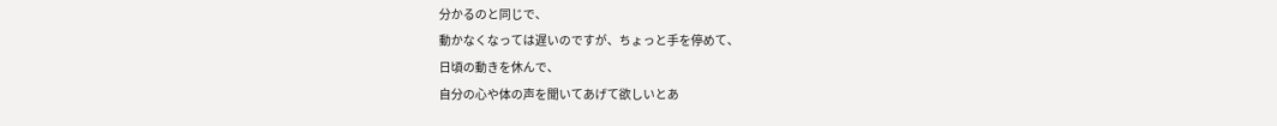分かるのと同じで、
動かなくなっては遅いのですが、ちょっと手を停めて、
日頃の動きを休んで、
自分の心や体の声を聞いてあげて欲しいとあ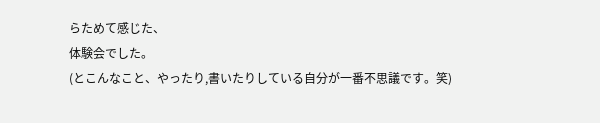らためて感じた、
体験会でした。
(とこんなこと、やったり,書いたりしている自分が一番不思議です。笑)